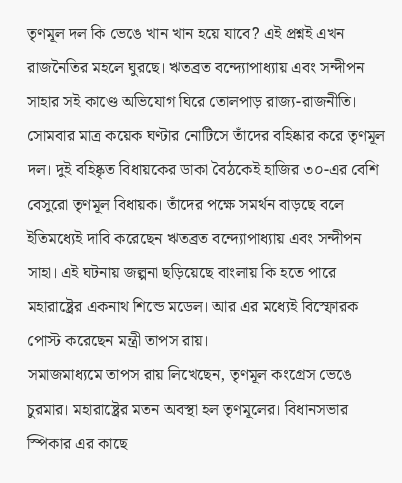তৃণমূল দল কি ভেঙে খান খান হয়ে যাবে? এই প্রশ্নই এখন রাজনৈতির মহলে ঘুরছে। ঋতব্রত বন্দ্যোপাধ্যায় এবং সন্দীপন সাহার সই কাণ্ডে অভিযোগ ঘিরে তোলপাড় রাজ্য-রাজনীতি। সোমবার মাত্র কয়েক ঘণ্টার নোটিসে তাঁদের বহিষ্কার করে তৃণমূল দল। দুই বহিষ্কৃত বিধায়কের ডাকা বৈঠকেই হাজির ৩০-এর বেশি বেসুরো তৃণমূল বিধায়ক। তাঁদের পক্ষে সমর্থন বাড়ছে বলে ইতিমধ্যেই দাবি করেছেন ঋতব্রত বন্দ্যোপাধ্যায় এবং সন্দীপন সাহা। এই ঘটনায় জল্পনা ছড়িয়েছে বাংলায় কি হতে পারে মহারাষ্ট্রের একনাথ শিন্ডে মডেল। আর এর মধ্যেই বিস্ফোরক পোস্ট করেছেন মন্ত্রী তাপস রায়।
সমাজমাধ্যমে তাপস রায় লিখেছেন, তৃণমূল কংগ্রেস ভেঙে চুরমার। মহারাষ্ট্রের মতন অবস্থা হল তৃণমূলের। বিধানসভার স্পিকার এর কাছে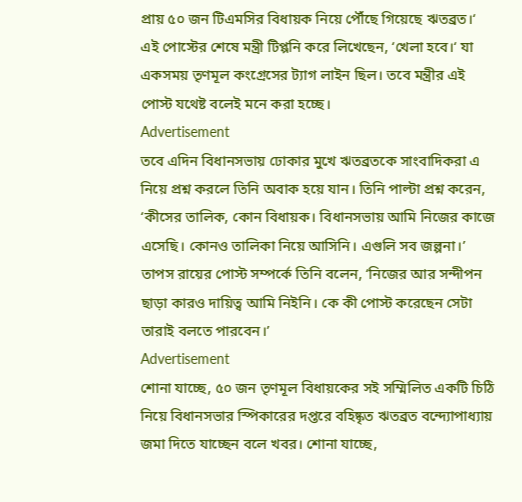প্রায় ৫০ জন টিএমসির বিধায়ক নিয়ে পৌঁছে গিয়েছে ঋতব্রত।‘ এই পোস্টের শেষে মন্ত্রী টিপ্পনি করে লিখেছেন, ‘খেলা হবে।‘ যা একসময় তৃণমূল কংগ্রেসের ট্যাগ লাইন ছিল। তবে মন্ত্রীর এই পোস্ট যথেষ্ট বলেই মনে করা হচ্ছে।
Advertisement
তবে এদিন বিধানসভায় ঢোকার মুখে ঋতব্রতকে সাংবাদিকরা এ নিয়ে প্রশ্ন করলে তিনি অবাক হয়ে যান। তিনি পাল্টা প্রশ্ন করেন, ‘কীসের তালিক, কোন বিধায়ক। বিধানসভায় আমি নিজের কাজে এসেছি। কোনও তালিকা নিয়ে আসিনি। এগুলি সব জল্পনা।’ তাপস রায়ের পোস্ট সম্পর্কে তিনি বলেন, ‘নিজের আর সন্দীপন ছাড়া কারও দায়িত্ব আমি নিইনি। কে কী পোস্ট করেছেন সেটা তারাই বলতে পারবেন।’
Advertisement
শোনা যাচ্ছে, ৫০ জন তৃণমূল বিধায়কের সই সম্মিলিত একটি চিঠি নিয়ে বিধানসভার স্পিকারের দপ্তরে বহিষ্কৃত ঋতব্রত বন্দ্যোপাধ্যায় জমা দিতে যাচ্ছেন বলে খবর। শোনা যাচ্ছে,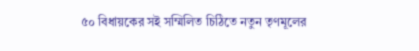৫০ বিধায়কের সই সম্মিলিত চিঠিতে নতুন তৃণমূলের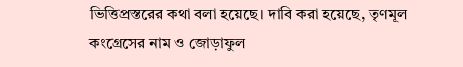ভিত্তিপ্রস্তরের কথা বলা হয়েছে। দাবি করা হয়েছে, তৃণমূল কংগ্রেসের নাম ও জোড়াফুল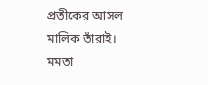প্রতীকের আসল মালিক তাঁরাই। মমতা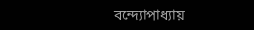বন্দ্যোপাধ্যায়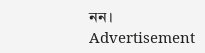নন।
Advertisement